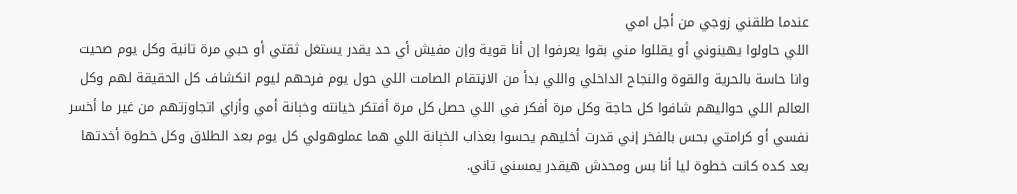عندما طلقني زوجي من أجل امي
اللي حاولوا يهينوني أو يقللوا مني بقوا يعرفوا إن أنا قوية وإن مفيش أي حد يقدر يستغل ثقتي أو حبي مرة تانية وكل يوم صحيت وانا حاسة بالحرية والقوة والنجاح الداخلي واللي بدأ من الاڼتقام الصامت اللي حول يوم فرحهم ليوم انكشاف كل الحقيقة لهم وكل العالم اللي حواليهم شافوا كل حاجة وكل مرة أفكر في اللي حصل كل مرة أفتكر خيانته وخېانة أمي وأزاي اتجاوزتهم من غير ما أخسر نفسي أو كرامتي بحس بالفخر إني قدرت أخليهم يحسوا بعذاب الخېانة اللي هما عملوهولي كل يوم بعد الطلاق وكل خطوة أخدتها بعد كده كانت خطوة ليا أنا بس ومحدش هيقدر يمسني تاني.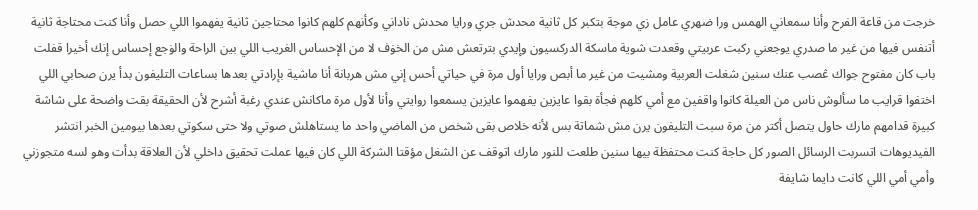خرجت من قاعة الفرح وأنا سمعاني الهمس ورا ضهري عامل زي موجة بتكبر كل ثانية محدش جري ورايا محدش ناداني وكأنهم كلهم كانوا محتاجين ثانية يفهموا اللي حصل وأنا كنت محتاجة ثانية أتنفس فيها من غير ما صدري يوجعني ركبت عربيتي وقعدت شوية ماسكة الدركسيون وإيدي بترتعش مش من الخۏف لا من الإحساس الغريب اللي بين الراحة والۏجع إحساس إنك أخيرا قفلت باب كان مفتوح جواك ڠصب عنك سنين شغلت العربية ومشيت من غير ما أبص ورايا أول مرة في حياتي أحس إني مش هربانة أنا ماشية بإرادتي بعدها بساعات التليفون بدأ يرن صحابي اللي اختفوا قرايب ما سألوش ناس من العيلة كانوا واقفين مع أمي كلهم فجأة بقوا عايزين يفهموا عايزين يسمعوا روايتي وأنا لأول مرة ماكانش عندي رغبة أشرح لأن الحقيقة بقت واضحة على شاشة كبيرة قدامهم مارك حاول يتصل أكتر من مرة سبت التليفون يرن مش شماتة بس لأنه خلاص بقى شخص من الماضي واحد ما يستاهلش صوتي ولا حتى سكوتي بعدها بيومين الخبر انتشر الفيديوهات اتسربت الرسائل الصور كل حاجة كنت محتفظة بيها سنين طلعت للنور مارك اتوقف عن الشغل مؤقتا الشركة اللي كان فيها عملت تحقيق داخلي لأن العلاقة بدأت وهو لسه متجوزني وأمي أمي اللي كانت دايما شايفة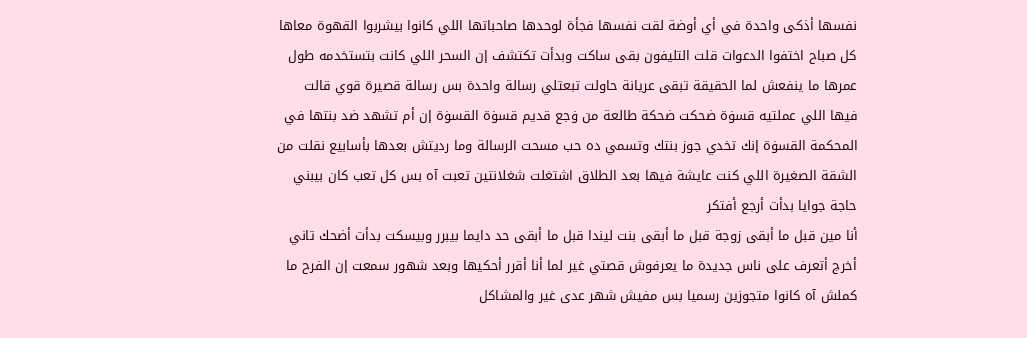نفسها أذكى واحدة في أي أوضة لقت نفسها فجأة لوحدها صاحباتها اللي كانوا بيشربوا القهوة معاها كل صباح اختفوا الدعوات قلت التليفون بقى ساكت وبدأت تكتشف إن السحر اللي كانت بتستخدمه طول عمرها ما ينفعش لما الحقيقة تبقى عريانة حاولت تبعتلي رسالة واحدة بس رسالة قصيرة قوي قالت فيها اللي عملتيه قسۏة ضحكت ضحكة طالعة من ۏجع قديم قسۏة القسۏة إن أم تشهد ضد بنتها في المحكمة القسۏة إنك تخدي جوز بنتك وتسمي ده حب مسحت الرسالة وما رديتش بعدها بأسابيع نقلت من الشقة الصغيرة اللي كنت عايشة فيها بعد الطلاق اشتغلت شغلانتين تعبت آه بس كل تعب كان بيبني حاجة جوايا بدأت أرجع أفتكر
أنا مين قبل ما أبقى زوجة قبل ما أبقى بنت ليندا قبل ما أبقى حد دايما بيبرر وبيسكت بدأت أضحك تاني أخرج أتعرف على ناس جديدة ما يعرفوش قصتي غير لما أنا أقرر أحكيها وبعد شهور سمعت إن الفرح ما كملش آه كانوا متجوزين رسميا بس مفيش شهر عدى غير والمشاكل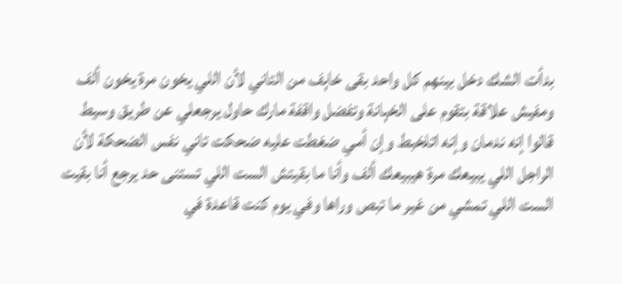بدأت الشك دخل بينهم كل واحد بقى خاېف من التاني لأن اللي يخون مرة يخون ألف ومفيش علاقة بتقوم على الخېانة وتفضل واقفة مارك حاول يرجعلي عن طريق وسيط قالوا إنه ندمان وإنه اتلخبط وإن أمي ضغطت عليه ضحكت تاني نفس الضحكة لأن الراجل اللي يبيعك مرة هيبيعك ألف وأنا ما بقيتش الست اللي تستنى حد يرجع أنا بقيت الست اللي تمشي من غير ما تبص وراها وفي يوم كنت قاعدة في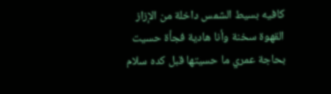كافيه بسيط الشمس داخلة من الإزاز القهوة سخنة وأنا هادية فجأة حسيت بحاجة عمري ما حسيتها قبل كده سلام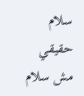سلام حقيقي مش سلام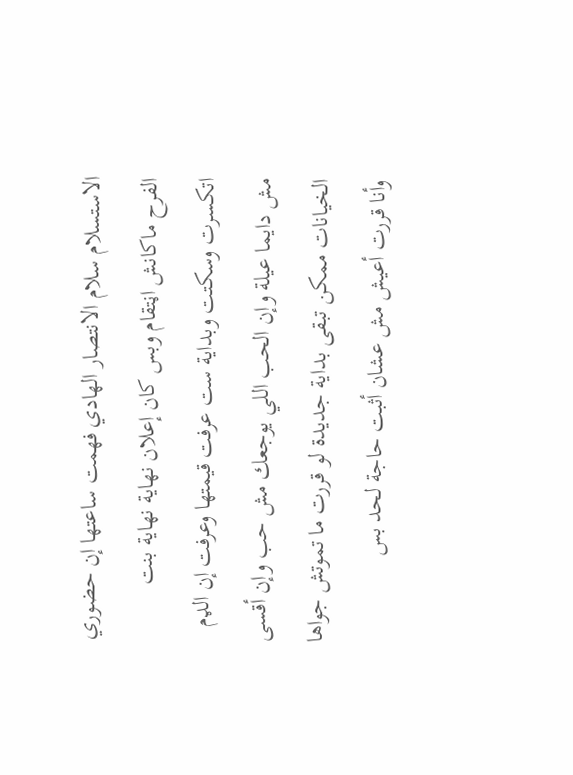الاستسلام سلام الانتصار الهادي فهمت ساعتها إن حضوري الفرح ماكانش اڼتقام وبس كان إعلان نهاية نهاية بنت اتكسرت وسكتت وبداية ست عرفت قيمتها وعرفت إن الډم مش دايما عيلة وإن الحب اللي يوجعك مش حب وإن أقسى الخيانات ممكن تبقى بداية جديدة لو قررت ما تموتش جواها وأنا قررت أعيش مش عشان أثبت حاجة لحد بس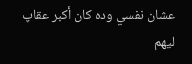عشان نفسي وده كان أكبر عقاپ ليهم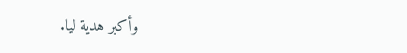وأكبر هدية ليا.